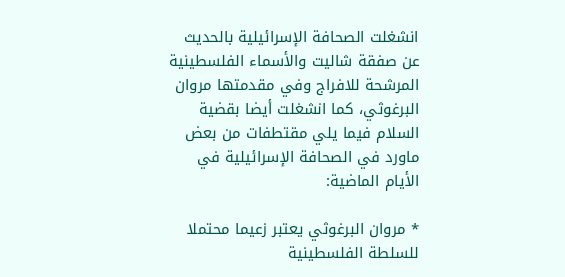انشغلت الصحافة الإسرائيلية بالحديث عن صفقة شاليت والأسماء الفلسطينية المرشحة للافراج وفي مقدمتها مروان البرغوثي، كما انشغلت أيضا بقضية السلام فيما يلي مقتطفات من بعض ماورد في الصحافة الإسرائيلية في الأيام الماضية:

* مروان البرغوثي يعتبر زعيما محتملا للسلطة الفلسطينية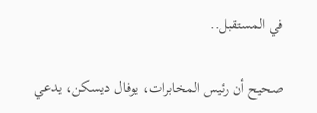في المستقبل..

صحيح أن رئيس المخابرات، يوفال ديسكن، يدعي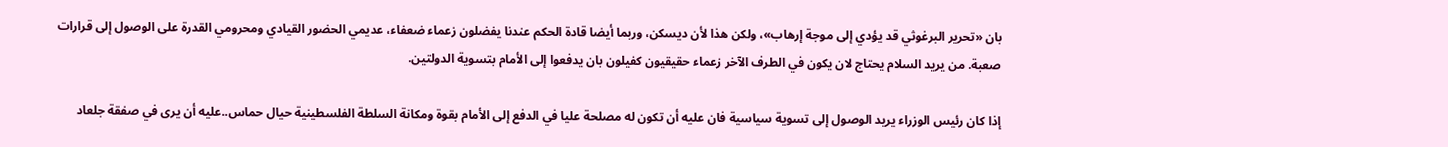بان «تحرير البرغوثي قد يؤدي إلى موجة إرهاب»، ولكن هذا لأن ديسكن، وربما أيضا قادة الحكم عندنا يفضلون زعماء ضعفاء، عديمي الحضور القيادي ومحرومي القدرة على الوصول إلى قرارات صعبة. من يريد السلام يحتاج لان يكون في الطرف الآخر زعماء حقيقيون كفيلون بان يدفعوا إلى الأمام بتسوية الدولتين.

إذا كان رئيس الوزراء يريد الوصول إلى تسوية سياسية فان عليه أن تكون له مصلحة عليا في الدفع إلى الأمام بقوة ومكانة السلطة الفلسطينية حيال حماس..عليه أن يرى في صفقة جلعاد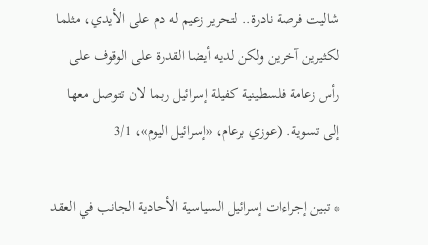شاليت فرصة نادرة.. لتحرير زعيم له دم على الأيدي، مثلما لكثيرين آخرين ولكن لديه أيضا القدرة على الوقوف على رأس زعامة فلسطينية كفيلة إسرائيل ربما لان تتوصل معها إلى تسوية. (عوزي برعام، «إسرائيل اليوم»، 3/1

* تبين إجراءات إسرائيل السياسية الأحادية الجانب في العقد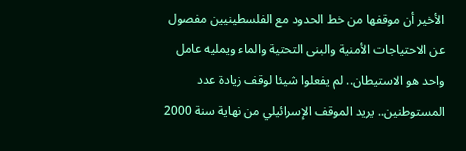الأخير أن موقفها من خط الحدود مع الفلسطينيين مفصول عن الاحتياجات الأمنية والبنى التحتية والماء ويمليه عامل واحد هو الاستيطان.. لم يفعلوا شيئا لوقف زيادة عدد المستوطنين.. يريد الموقف الإسرائيلي من نهاية سنة 2000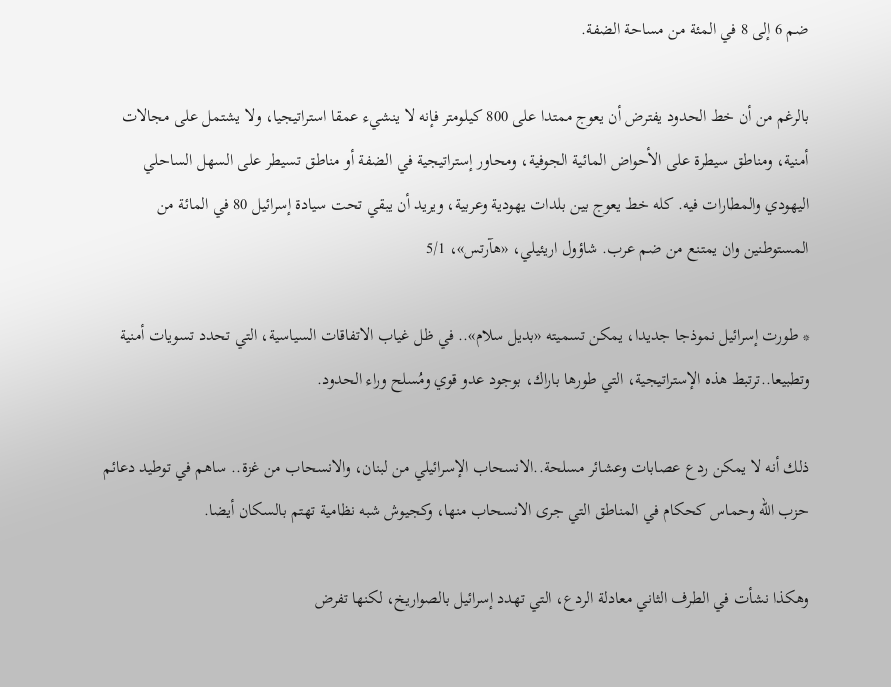ضم 6 إلى 8 في المئة من مساحة الضفة.

بالرغم من أن خط الحدود يفترض أن يعوج ممتدا على 800 كيلومتر فإنه لا ينشيء عمقا استراتيجيا، ولا يشتمل على مجالات أمنية، ومناطق سيطرة على الأحواض المائية الجوفية، ومحاور إستراتيجية في الضفة أو مناطق تسيطر على السهل الساحلي اليهودي والمطارات فيه. كله خط يعوج بين بلدات يهودية وعربية، ويريد أن يبقي تحت سيادة إسرائيل 80 في المائة من المستوطنين وان يمتنع من ضم عرب. شاؤول اريئيلي، «هآرتس»، 5/1

* طورت إسرائيل نموذجا جديدا، يمكن تسميته «بديل سلام».. في ظل غياب الاتفاقات السياسية، التي تحدد تسويات أمنية وتطبيعا..ترتبط هذه الإستراتيجية، التي طورها باراك، بوجود عدو قوي ومُسلح وراء الحدود.

ذلك أنه لا يمكن ردع عصابات وعشائر مسلحة..الانسحاب الإسرائيلي من لبنان، والانسحاب من غزة.. ساهم في توطيد دعائم حزب الله وحماس كحكام في المناطق التي جرى الانسحاب منها، وكجيوش شبه نظامية تهتم بالسكان أيضا.

وهكذا نشأت في الطرف الثاني معادلة الردع، التي تهدد إسرائيل بالصواريخ، لكنها تفرض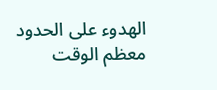الهدوء على الحدود معظم الوقت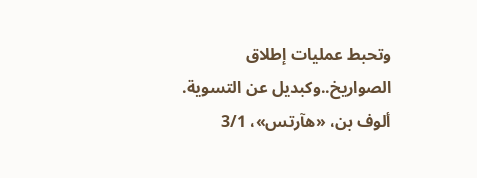وتحبط عمليات إطلاق الصواريخ..وكبديل عن التسوية. ألوف بن، «هآرتس»، 3/1